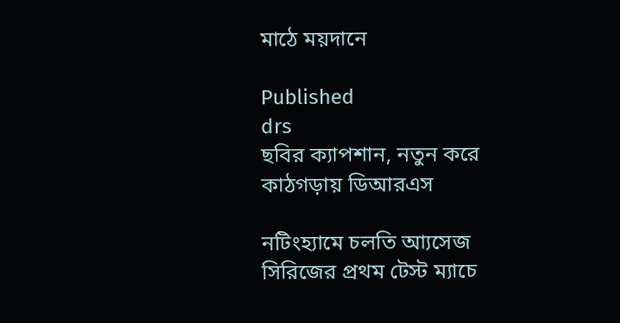মাঠে ময়দানে

Published
drs
ছবির ক্যাপশান, নতুন করে কাঠগড়ায় ডিআরএস

নটিংহ্যামে চলতি আ্যসেজ সিরিজের প্রথম টেস্ট ম্যাচে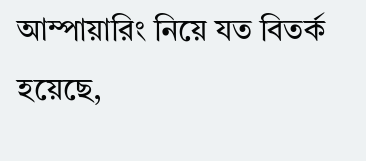আম্পায়ারিং নিয়ে যত বিতর্ক হয়েছে,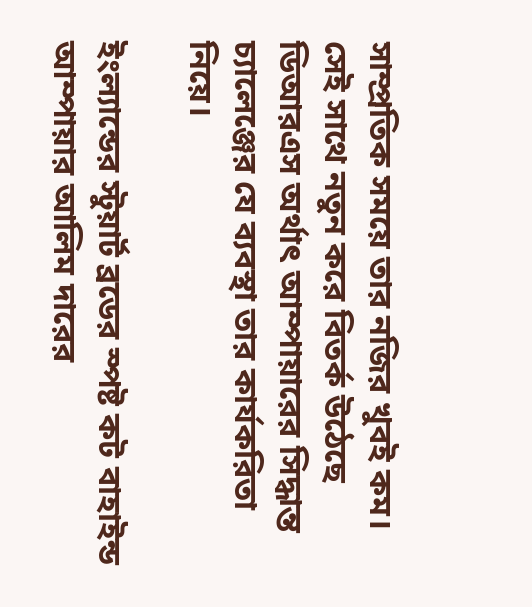সাম্প্রতিক সময়ে তার নজির খুবই কম। সেই সাথে নতুন করে বিতর্ক উঠেছে ডিআরএস অর্থাৎ আম্পায়ারের সিদ্ধান্ত চ্যালেঞ্জের যে ব্যবস্থা তার কার্যকরিতা নিয়ে।

ইংল্যান্ডের স্টুয়ার্ট ব্রডের স্পষ্ট কট বাহাইন্ড আম্পায়ার আলিম দারের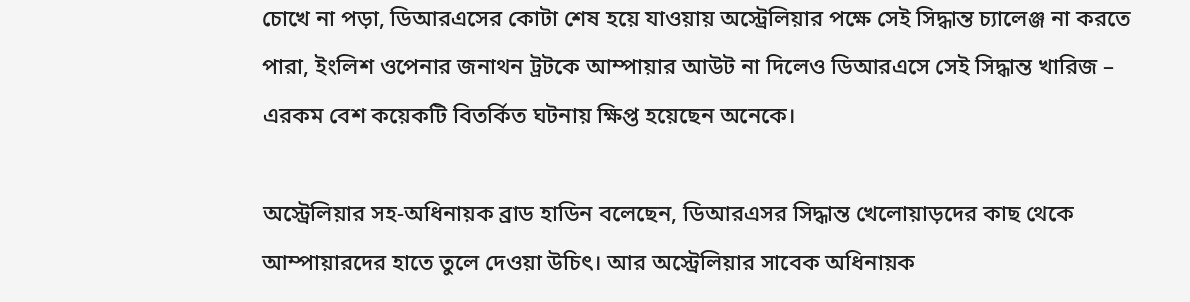চোখে না পড়া, ডিআরএসের কোটা শেষ হয়ে যাওয়ায় অস্ট্রেলিয়ার পক্ষে সেই সিদ্ধান্ত চ্যালেঞ্জ না করতে পারা, ইংলিশ ওপেনার জনাথন ট্রটকে আম্পায়ার আউট না দিলেও ডিআরএসে সেই সিদ্ধান্ত খারিজ – এরকম বেশ কয়েকটি বিতর্কিত ঘটনায় ক্ষিপ্ত হয়েছেন অনেকে।

অস্ট্রেলিয়ার সহ-অধিনায়ক ব্রাড হাডিন বলেছেন, ডিআরএসর সিদ্ধান্ত খেলোয়াড়দের কাছ থেকে আম্পায়ারদের হাতে তুলে দেওয়া উচিৎ। আর অস্ট্রেলিয়ার সাবেক অধিনায়ক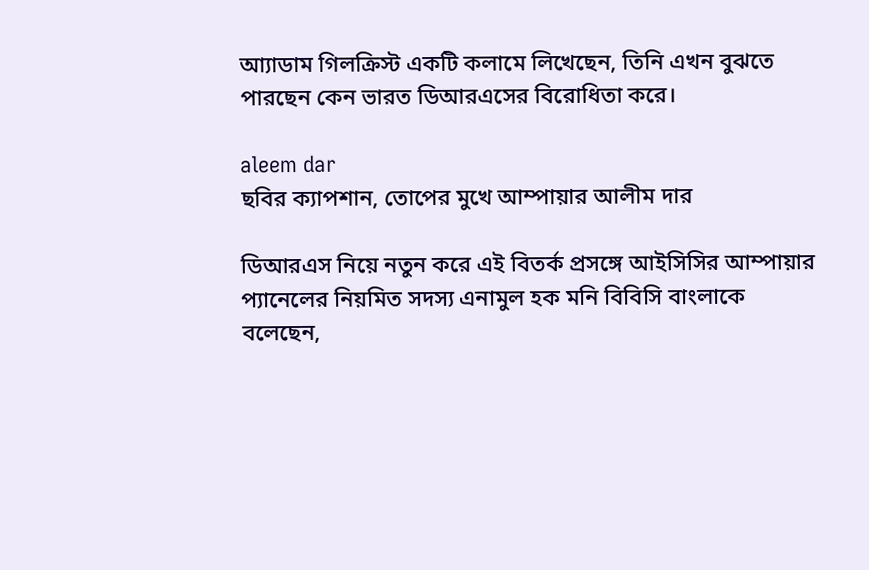আ্যাডাম গিলক্রিস্ট একটি কলামে লিখেছেন, তিনি এখন বুঝতে পারছেন কেন ভারত ডিআরএসের বিরোধিতা করে।

aleem dar
ছবির ক্যাপশান, তোপের মুখে আম্পায়ার আলীম দার

ডিআরএস নিয়ে নতুন করে এই বিতর্ক প্রসঙ্গে আইসিসির আম্পায়ার প্যানেলের নিয়মিত সদস্য এনামুল হক মনি বিবিসি বাংলাকে বলেছেন,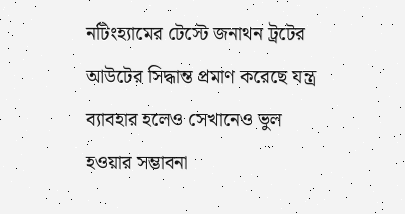নটিংহ্যামের টেস্টে জনাথন ট্রটের আউটের সিদ্ধান্ত প্রমাণ করেছে যন্ত্র ব্যাবহার হলেও সেখানেও ভুল হওয়ার সম্ভাবনা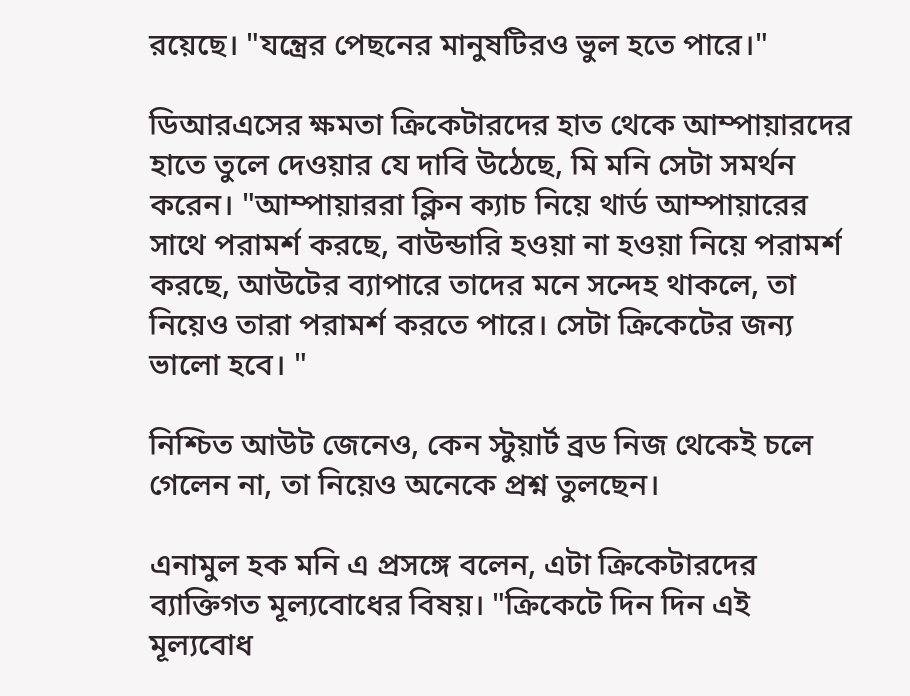রয়েছে। "যন্ত্রের পেছনের মানুষটিরও ভুল হতে পারে।"

ডিআরএসের ক্ষমতা ক্রিকেটারদের হাত থেকে আম্পায়ারদের হাতে তুলে দেওয়ার যে দাবি উঠেছে, মি মনি সেটা সমর্থন করেন। "আম্পায়াররা ক্লিন ক্যাচ নিয়ে থার্ড আম্পায়ারের সাথে পরামর্শ করছে, বাউন্ডারি হওয়া না হওয়া নিয়ে পরামর্শ করছে, আউটের ব্যাপারে তাদের মনে সন্দেহ থাকলে, তা নিয়েও তারা পরামর্শ করতে পারে। সেটা ক্রিকেটের জন্য ভালো হবে। "

নিশ্চিত আউট জেনেও, কেন স্টুয়ার্ট ব্রড নিজ থেকেই চলে গেলেন না, তা নিয়েও অনেকে প্রশ্ন তুলছেন।

এনামুল হক মনি এ প্রসঙ্গে বলেন, এটা ক্রিকেটারদের ব্যাক্তিগত মূল্যবোধের বিষয়। "ক্রিকেটে দিন দিন এই মূল্যবোধ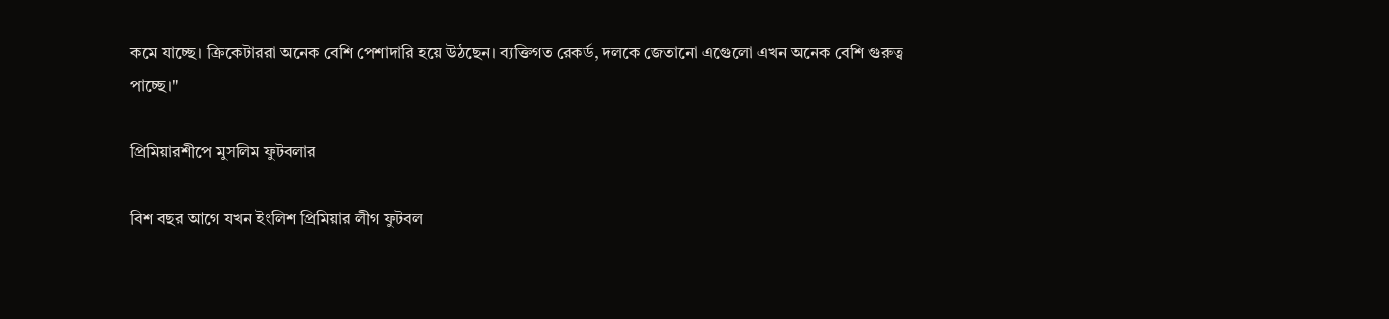কমে যাচ্ছে। ক্রিকেটাররা অনেক বেশি পেশাদারি হয়ে উঠছেন। ব্যক্তিগত রেকর্ড, দলকে জেতানো এগেুলো এখন অনেক বেশি গুরুত্ব পাচ্ছে।"

প্রিমিয়ারশীপে মুসলিম ফুটবলার

বিশ বছর আগে যখন ইংলিশ প্রিমিয়ার লীগ ফুটবল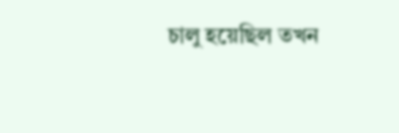চালু হয়েছিল তখন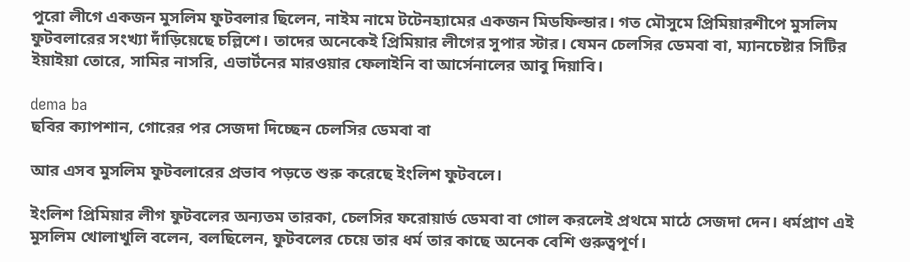পুরো লীগে একজন মুসলিম ফুটবলার ছিলেন, নাইম নামে টটেনহ্যামের একজন মিডফিল্ডার। গত মৌসুমে প্রিমিয়ারশীপে মুসলিম ফুটবলারের সংখ্যা দাঁড়িয়েছে চল্লিশে। তাদের অনেকেই প্রিমিয়ার লীগের সুপার স্টার। যেমন চেলসির ডেমবা বা, ম্যানচেষ্টার সিটির ইয়াইয়া তোরে, সামির নাসরি, এভার্টনের মারওয়ার ফেলাইনি বা আর্সেনালের আবু দিয়াবি।

dema ba
ছবির ক্যাপশান, গোরের পর সেজদা দিচ্ছেন চেলসির ডেমবা বা

আর এসব মুসলিম ফুটবলারের প্রভাব পড়তে শুরু করেছে ইংলিশ ফুটবলে।

ইংলিশ প্রিমিয়ার লীগ ফুটবলের অন্যতম তারকা, চেলসির ফরোয়ার্ড ডেমবা বা গোল করলেই প্রথমে মাঠে সেজদা দেন। ধর্মপ্রাণ এই মুসলিম খোলাখুলি বলেন, বলছিলেন, ফুটবলের চেয়ে তার ধর্ম তার কাছে অনেক বেশি গুরুত্বপূর্ণ।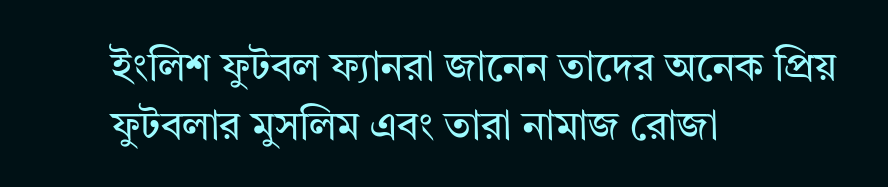ইংলিশ ফুটবল ফ্যানরা জানেন তাদের অনেক প্রিয় ফুটবলার মুসলিম এবং তারা নামাজ রোজা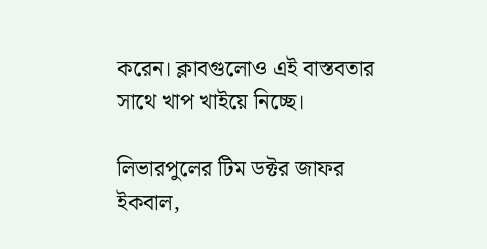করেন। ক্লাবগুলোও এই বাস্তবতার সাথে খাপ খাইয়ে নিচ্ছে।

লিভারপুলের টিম ডক্টর জাফর ইকবাল,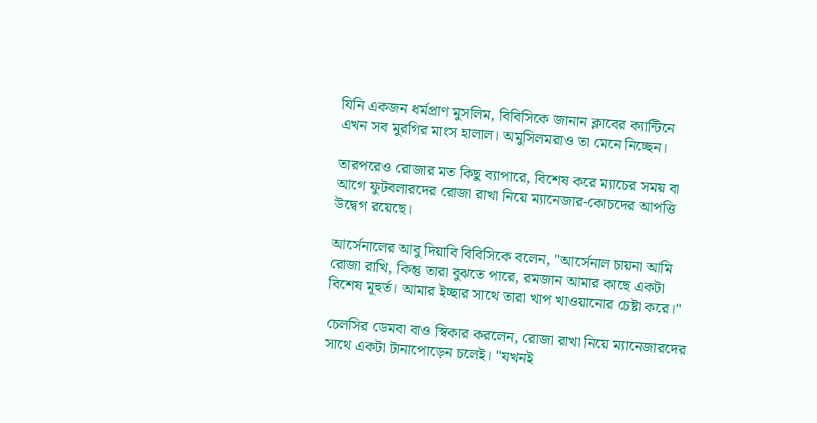যিনি একজন ধর্মপ্রাণ মুসলিম, বিবিসিকে জানান ক্লাবের ক্যান্টিনে এখন সব মুরগির মাংস হালাল। অমুসিলমরাও তা মেনে নিচ্ছেন।

তারপরেও রোজার মত কিছু ব্যাপারে, বিশেষ করে ম্যাচের সময় বা আগে ফুটবলারদের রোজা রাখা নিয়ে ম্যানেজার-কোচদের আপত্তি উদ্বেগ রয়েছে।

আর্সেনালের আবু দিয়াবি বিবিসিকে বলেন, "আর্সেনাল চায়না আমি রোজা রাখি, কিন্তু তারা বুঝতে পারে, রমজান আমার কাছে একটা বিশেষ মূহুর্ত। আমার ইচ্ছার সাথে তারা খাপ খাওয়ানোর চেষ্টা করে।"

চেলসির ডেমবা বাও স্বিকার করলেন, রোজা রাখা নিয়ে ম্যানেজারদের সাথে একটা টানাপোড়েন চলেই। "যখনই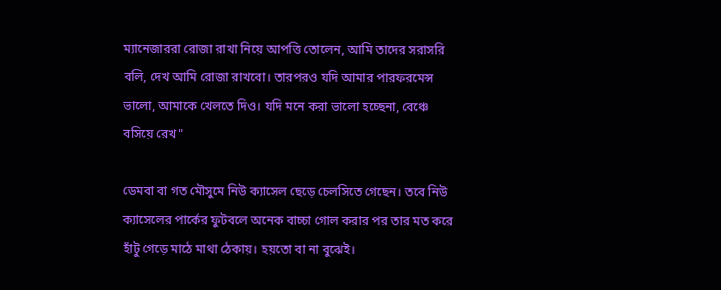ম্যানেজাররা রোজা রাখা নিয়ে আপত্তি তোলেন, আমি তাদের সরাসরি বলি, দেখ আমি রোজা রাখবো। তারপরও যদি আমার পারফরমেন্স ভালো, আমাকে খেলতে দিও। যদি মনে করা ভালো হচ্ছেনা, বেঞ্চে বসিয়ে রেখ"

ডেমবা বা গত মৌসুমে নিউ ক্যাসেল ছেড়ে চেলসিতে গেছেন। তবে নিউ ক্যাসেলের পার্কের ফুটবলে অনেক বাচ্চা গোল করার পর তার মত করে হাঁটু গেড়ে মাঠে মাথা ঠেকায়। হয়তো বা না বুঝেই।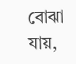বোঝা যায়,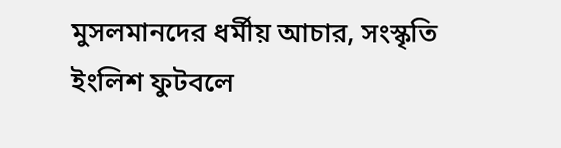মুসলমানদের ধর্মীয় আচার, সংস্কৃতি ইংলিশ ফুটবলে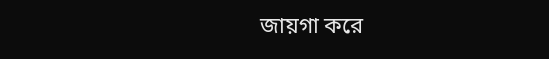জায়গা করে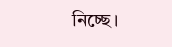নিচ্ছে।